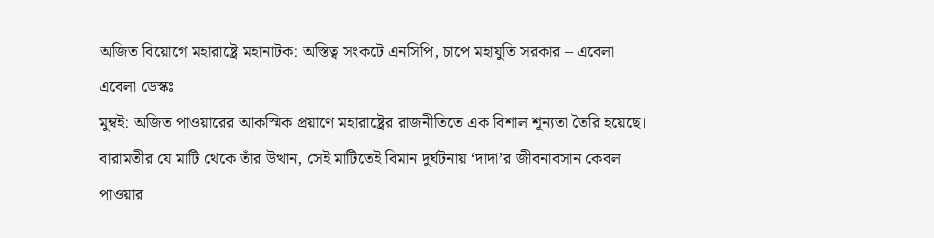অজিত বিয়োগে মহারাষ্ট্রে মহানাটক: অস্তিত্ব সংকটে এনসিপি, চাপে মহাযুতি সরকার – এবেলা
এবেলা ডেস্কঃ
মুম্বই: অজিত পাওয়ারের আকস্মিক প্রয়াণে মহারাষ্ট্রের রাজনীতিতে এক বিশাল শূন্যতা তৈরি হয়েছে। বারামতীর যে মাটি থেকে তাঁর উত্থান, সেই মাটিতেই বিমান দুর্ঘটনায় ‘দাদা’র জীবনাবসান কেবল পাওয়ার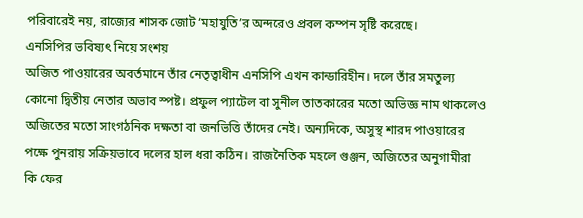পরিবারেই নয়, রাজ্যের শাসক জোট ‘মহাযুতি’র অন্দরেও প্রবল কম্পন সৃষ্টি করেছে।
এনসিপির ভবিষ্যৎ নিয়ে সংশয়
অজিত পাওয়ারের অবর্তমানে তাঁর নেতৃত্বাধীন এনসিপি এখন কান্ডারিহীন। দলে তাঁর সমতুল্য কোনো দ্বিতীয় নেতার অভাব স্পষ্ট। প্রফুল প্যাটেল বা সুনীল তাতকারের মতো অভিজ্ঞ নাম থাকলেও অজিতের মতো সাংগঠনিক দক্ষতা বা জনভিত্তি তাঁদের নেই। অন্যদিকে, অসুস্থ শারদ পাওয়ারের পক্ষে পুনরায় সক্রিয়ভাবে দলের হাল ধরা কঠিন। রাজনৈতিক মহলে গুঞ্জন, অজিতের অনুগামীরা কি ফের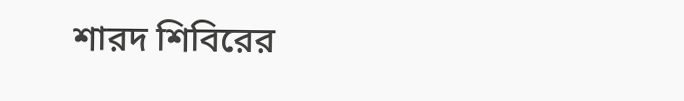শারদ শিবিরের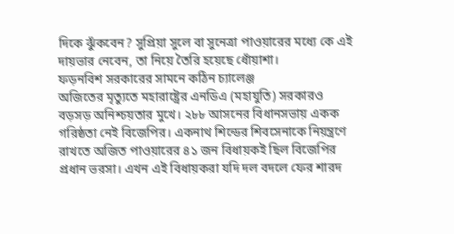দিকে ঝুঁকবেন? সুপ্রিয়া সুলে বা সুনেত্রা পাওয়ারের মধ্যে কে এই দায়ভার নেবেন, তা নিয়ে তৈরি হয়েছে ধোঁয়াশা।
ফড়নবিশ সরকারের সামনে কঠিন চ্যালেঞ্জ
অজিতের মৃত্যুতে মহারাষ্ট্রের এনডিএ (মহাযুতি) সরকারও বড়সড় অনিশ্চয়তার মুখে। ২৮৮ আসনের বিধানসভায় একক গরিষ্ঠতা নেই বিজেপির। একনাথ শিন্ডের শিবসেনাকে নিয়ন্ত্রণে রাখতে অজিত পাওয়ারের ৪১ জন বিধায়কই ছিল বিজেপির প্রধান ভরসা। এখন এই বিধায়করা যদি দল বদলে ফের শারদ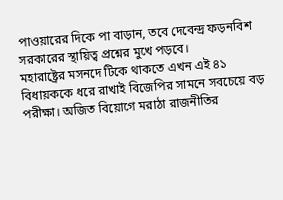পাওয়ারের দিকে পা বাড়ান, তবে দেবেন্দ্র ফড়নবিশ সরকারের স্থায়িত্ব প্রশ্নের মুখে পড়বে।
মহারাষ্ট্রের মসনদে টিকে থাকতে এখন এই ৪১ বিধায়ককে ধরে রাখাই বিজেপির সামনে সবচেয়ে বড় পরীক্ষা। অজিত বিয়োগে মরাঠা রাজনীতির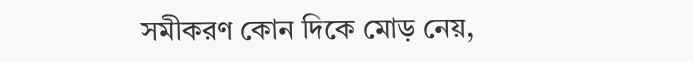সমীকরণ কোন দিকে মোড় নেয়,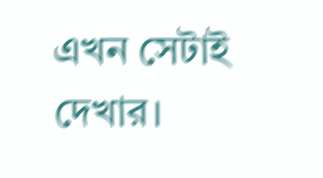এখন সেটাই দেখার।